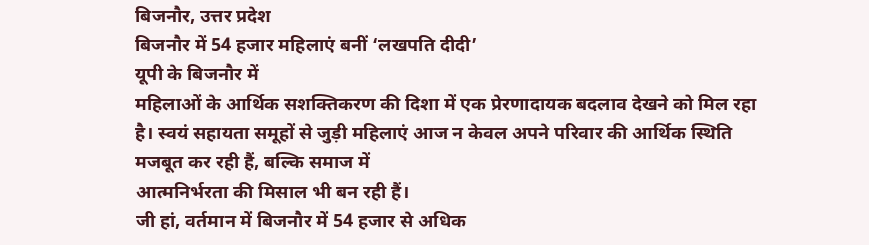बिजनौर, उत्तर प्रदेश
बिजनौर में 54 हजार महिलाएं बनीं ‘लखपति दीदी’
यूपी के बिजनौर में
महिलाओं के आर्थिक सशक्तिकरण की दिशा में एक प्रेरणादायक बदलाव देखने को मिल रहा
है। स्वयं सहायता समूहों से जुड़ी महिलाएं आज न केवल अपने परिवार की आर्थिक स्थिति
मजबूत कर रही हैं, बल्कि समाज में
आत्मनिर्भरता की मिसाल भी बन रही हैं।
जी हां, वर्तमान में बिजनौर में 54 हजार से अधिक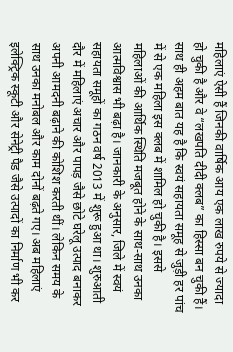महिलाएं ऐसी हैं जिनकी वार्षिक आय एक लाख रुपये से ज्यादा हो चुकी है और वे “लखपति दीदी क्लब” का हिस्सा बन चुकी हैं। साथ ही अहम बात यह है कि स्वयं सहायता समूह से जुड़ी हर पांच में से एक महिला इस क्लब में शामिल हो चुकी है। इससे महिलाओं की आर्थिक स्थिति मजबूत होने के साथ-साथ उनका आत्मविश्वास भी बढ़ा है। जानकारी के अनुसार, जिले में स्वयं सहायता समूहों का गठन वर्ष 2013 में शुरू हुआ था। शुरुआती दौर में महिलाएं अचार और पापड़ जैसे छोटे घरेलू उत्पाद बनाकर अपनी आमदनी बढ़ाने की कोशिश करती थीं। लेकिन समय के साथ उनका मनोबल और काम दोनों बढ़ते गए। अब महिलाएं इलेक्ट्रिक स्कूटी और सेनेट्री पैड जैसे उत्पादों का निर्माण भी कर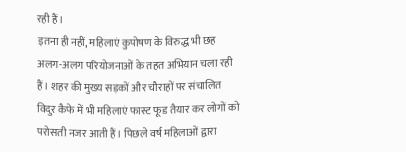रही हैं।
इतना ही नहीं, महिलाएं कुपोषण के विरुद्ध भी छह अलग-अलग परियोजनाओं के तहत अभियान चला रही हैं। शहर की मुख्य सड़कों और चौराहों पर संचालित विदुर कैफे में भी महिलाएं फास्ट फूड तैयार कर लोगों को परोसती नजर आती हैं। पिछले वर्ष महिलाओं द्वारा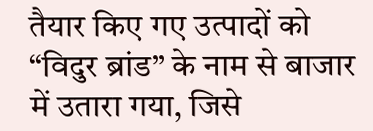तैयार किए गए उत्पादों को “विदुर ब्रांड” के नाम से बाजार में उतारा गया, जिसे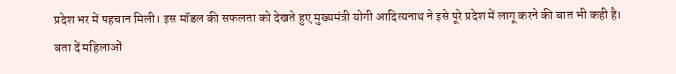प्रदेश भर में पहचान मिली। इस मॉडल की सफलता को देखते हुए मुख्यमंत्री योगी आदित्यनाथ ने इसे पूरे प्रदेश में लागू करने की बात भी कही है।
बता दें महिलाओं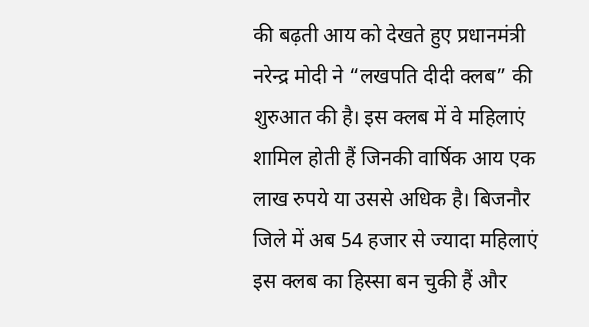की बढ़ती आय को देखते हुए प्रधानमंत्री नरेन्द्र मोदी ने “लखपति दीदी क्लब” की शुरुआत की है। इस क्लब में वे महिलाएं शामिल होती हैं जिनकी वार्षिक आय एक
लाख रुपये या उससे अधिक है। बिजनौर जिले में अब 54 हजार से ज्यादा महिलाएं इस क्लब का हिस्सा बन चुकी हैं और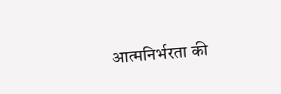आत्मनिर्भरता की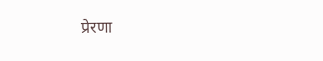प्रेरणा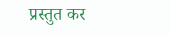प्रस्तुत कर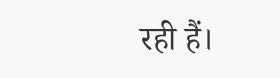रही हैं।